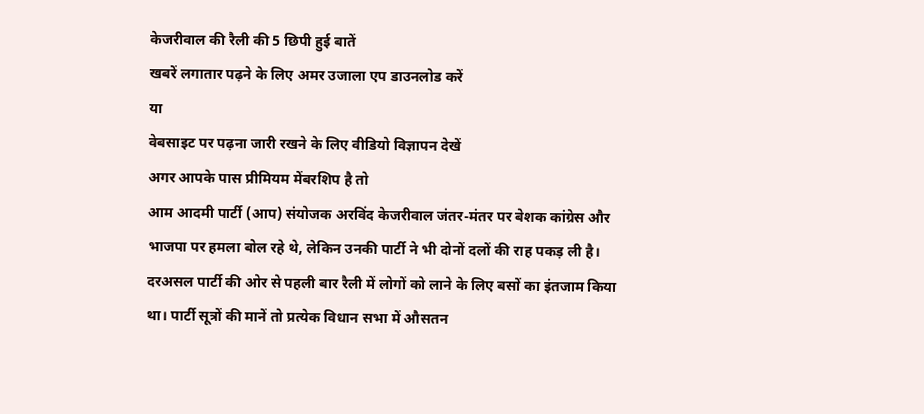केजरीवाल की रैली की 5 छिपी हुई बातें
खबरें लगातार पढ़ने के लिए अमर उजाला एप डाउनलोड करें
या
वेबसाइट पर पढ़ना जारी रखने के लिए वीडियो विज्ञापन देखें
अगर आपके पास प्रीमियम मेंबरशिप है तो
आम आदमी पार्टी (आप) संयोजक अरविंद केजरीवाल जंतर-मंतर पर बेशक कांग्रेस और भाजपा पर हमला बोल रहे थे, लेकिन उनकी पार्टी ने भी दोनों दलों की राह पकड़ ली है।
दरअसल पार्टी की ओर से पहली बार रैली में लोगों को लाने के लिए बसों का इंतजाम किया था। पार्टी सूत्रों की मानें तो प्रत्येक विधान सभा में औसतन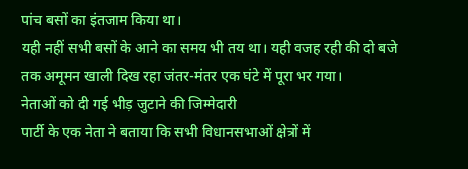पांच बसों का इंतजाम किया था।
यही नहीं सभी बसों के आने का समय भी तय था। यही वजह रही की दो बजे तक अमूमन खाली दिख रहा जंतर-मंतर एक घंटे में पूरा भर गया।
नेताओं को दी गई भीड़ जुटाने की जिम्मेदारी
पार्टी के एक नेता ने बताया कि सभी विधानसभाओं क्षेत्रों में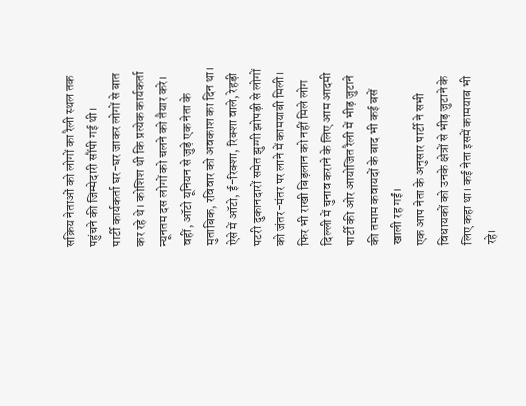सक्रिय नेताओं को लोगों का रैली स्थल तक पहुंचने की जिम्मेदारी सौंपी गई थी।
पार्टी कार्यकर्ता घर-घर जाकर लोगों से बात कर रहे थे। कोशिश थी कि प्रत्येक कार्यकर्ता न्यूनतम दस लोगों को चलने को तैयार करे।
वहीं, ऑटो यूनियन से जुड़े एक नेता के मुताबिक, रविवार को अवकाश का दिन था। ऐसे में ऑटो, ई-रिक्शा, रिक्शा वाले, रेहड़ी पटरी दुकानदारों समेत झुग्गी झोपड़ी से लोगों को जंतर-मंतर पर लाने में कामयाबी मिली।
फिर भी राखी बिड़लान को नहीं मिले लोग
दिल्ली में चुनाव कराने के लिए आम आदमी पार्टी की ओर आयोजित रैली में भीड़ जुटाने की तमाम कवायदों के बाद भी कई बसें खाली रह गईं।
एक आप नेता के अनुसार पार्टी ने सभी विधायकों को उनके क्षेत्रों से भीड़ जुटाने के लिए कहा था। कई नेता इसमें कामयाब भी रहे।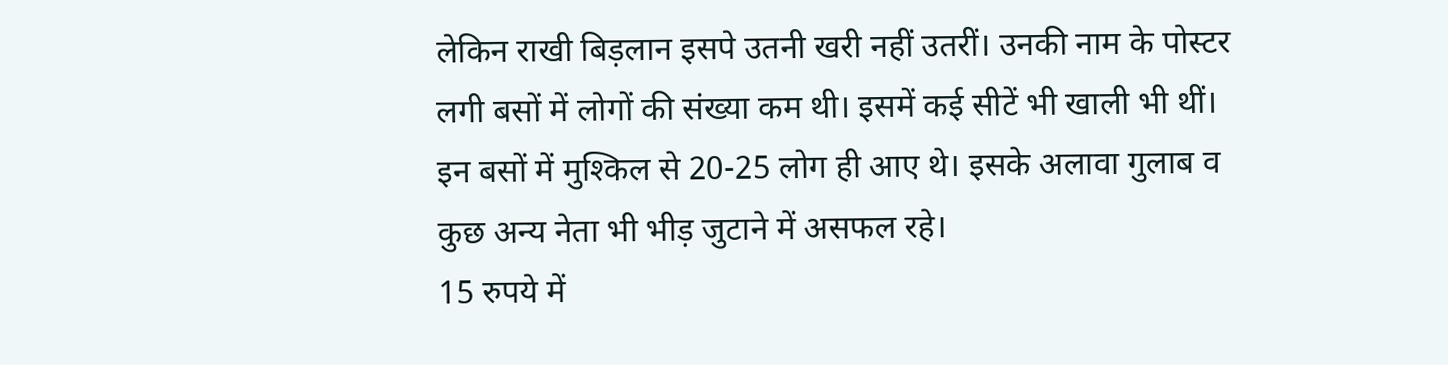लेकिन राखी बिड़लान इसपे उतनी खरी नहीं उतरीं। उनकी नाम के पोस्टर लगी बसों में लोगों की संख्या कम थी। इसमें कई सीटें भी खाली भी थीं। इन बसों में मुश्किल से 20-25 लोग ही आए थे। इसके अलावा गुलाब व कुछ अन्य नेता भी भीड़ जुटाने में असफल रहे।
15 रुपये में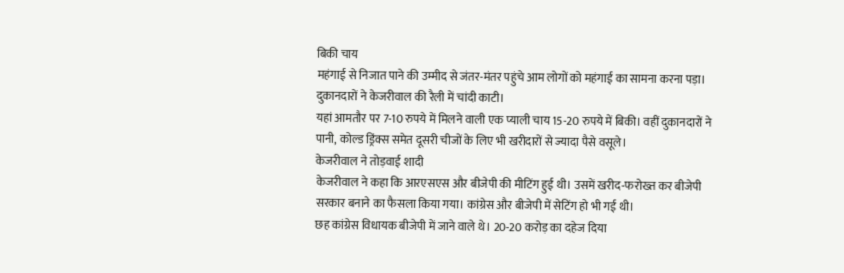बिकी चाय
महंगाई से निजात पाने की उम्मीद से जंतर-मंतर पहुंचे आम लोगों को महंगाई का सामना करना पड़ा। दुकानदारों ने केजरीवाल की रैली में चांदी काटी।
यहां आमतौर पर 7-10 रुपये में मिलने वाली एक प्याली चाय 15-20 रुपये में बिकी। वहीं दुकानदारों ने पानी, कोल्ड ड्रिंक्स समेत दूसरी चीजों के लिए भी खरीदारों से ज्यादा पैसे वसूले।
केजरीवाल ने तोड़वाई शादी
केजरीवाल ने कहा कि आरएसएस और बीजेपी की मीटिंग हुई थी। उसमें खरीद-फरोख्त कर बीजेपी सरकार बनाने का फैसला किया गया। कांग्रेस और बीजेपी में सेटिंग हो भी गई थी।
छह कांग्रेस विधायक बीजेपी में जाने वाले थे। 20-20 करोड़ का दहेज दिया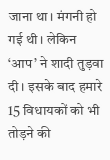जाना था। मंगनी हो गई थी। लेकिन ‘आप’ ने शादी तुड़वा दी। इसके बाद हमारे 15 विधायकों को भी तोड़ने की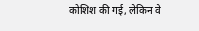कोशिश की गई, लेकिन वे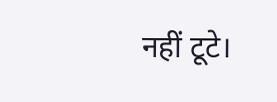नहीं टूटे।